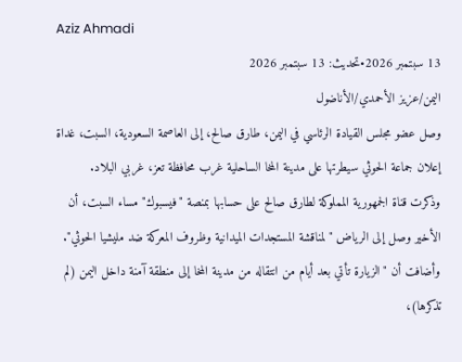Aziz Ahmadi
13 سبتمبر 2026•تحديث: 13 سبتمبر 2026
اليمن/عزيز الأحمدي/الأناضول
وصل عضو مجلس القيادة الرئاسي في اليمن، طارق صالح، إلى العاصمة السعودية، السبت، غداة إعلان جماعة الحوثي سيطرتها على مدينة المخا الساحلية غرب محافظة تعز، غربي البلاد.
وذكرت قناة الجمهورية المملوكة لطارق صالح على حسابها بمنصة "فيسبوك" مساء السبت، أن الأخير وصل إلى الرياض "لمناقشة المستجدات الميدانية وظروف المعركة ضد مليشيا الحوثي".
وأضافت أن "الزيارة تأتي بعد أيام من انتقاله من مدينة المخا إلى منطقة آمنة داخل اليمن (لم تذكرها)،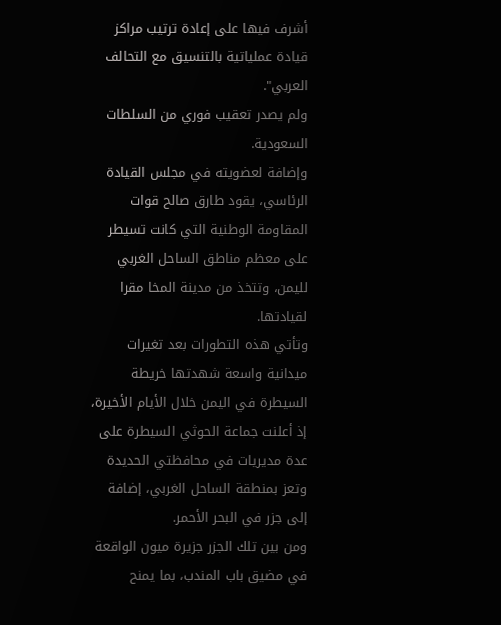أشرف فيها على إعادة ترتيب مراكز قيادة عملياتية بالتنسيق مع التحالف العربي".
ولم يصدر تعقيب فوري من السلطات السعودية.
وإضافة لعضويته في مجلس القيادة الرئاسي، يقود طارق صالح قوات المقاومة الوطنية التي كانت تسيطر على معظم مناطق الساحل الغربي لليمن، وتتخذ من مدينة المخا مقرا لقيادتها.
وتأتي هذه التطورات بعد تغيرات ميدانية واسعة شهدتها خريطة السيطرة في اليمن خلال الأيام الأخيرة، إذ أعلنت جماعة الحوثي السيطرة على عدة مديريات في محافظتي الحديدة وتعز بمنطقة الساحل الغربي، إضافة إلى جزر في البحر الأحمر.
ومن بين تلك الجزر جزيرة ميون الواقعة في مضيق باب المندب، بما يمنح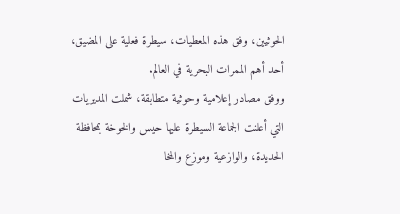الحوثيين، وفق هذه المعطيات، سيطرة فعلية على المضيق، أحد أهم الممرات البحرية في العالم.
ووفق مصادر إعلامية وحوثية متطابقة، شملت المديريات التي أعلنت الجماعة السيطرة عليها حيس والخوخة بمحافظة الحديدة، والوازعية وموزع والمخا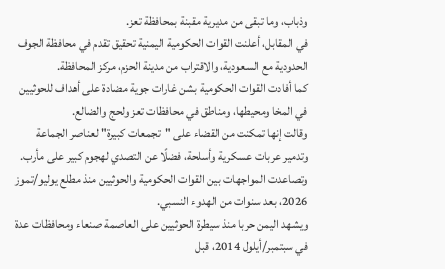وذباب، وما تبقى من مديرية مقبنة بمحافظة تعز.
في المقابل، أعلنت القوات الحكومية اليمنية تحقيق تقدم في محافظة الجوف الحدودية مع السعودية، والاقتراب من مدينة الحزم، مركز المحافظة.
كما أفادت القوات الحكومية بشن غارات جوية مضادة على أهداف للحوثيين في المخا ومحيطها، ومناطق في محافظات تعز ولحج والضالع.
وقالت إنها تمكنت من القضاء على "تجمعات كبيرة" لعناصر الجماعة وتدمير عربات عسكرية وأسلحة، فضلًا عن التصدي لهجوم كبير على مأرب.
وتصاعدت المواجهات بين القوات الحكومية والحوثيين منذ مطلع يوليو/تموز 2026، بعد سنوات من الهدوء النسبي.
ويشهد اليمن حربا منذ سيطرة الحوثيين على العاصمة صنعاء ومحافظات عدة في سبتمبر/أيلول 2014، قبل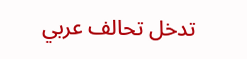تدخل تحالف عربي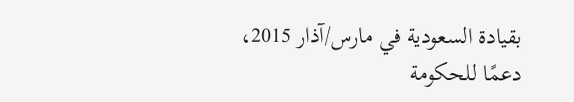بقيادة السعودية في مارس/آذار 2015، دعمًا للحكومة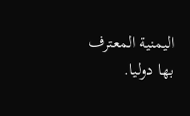اليمنية المعترف بها دوليا.